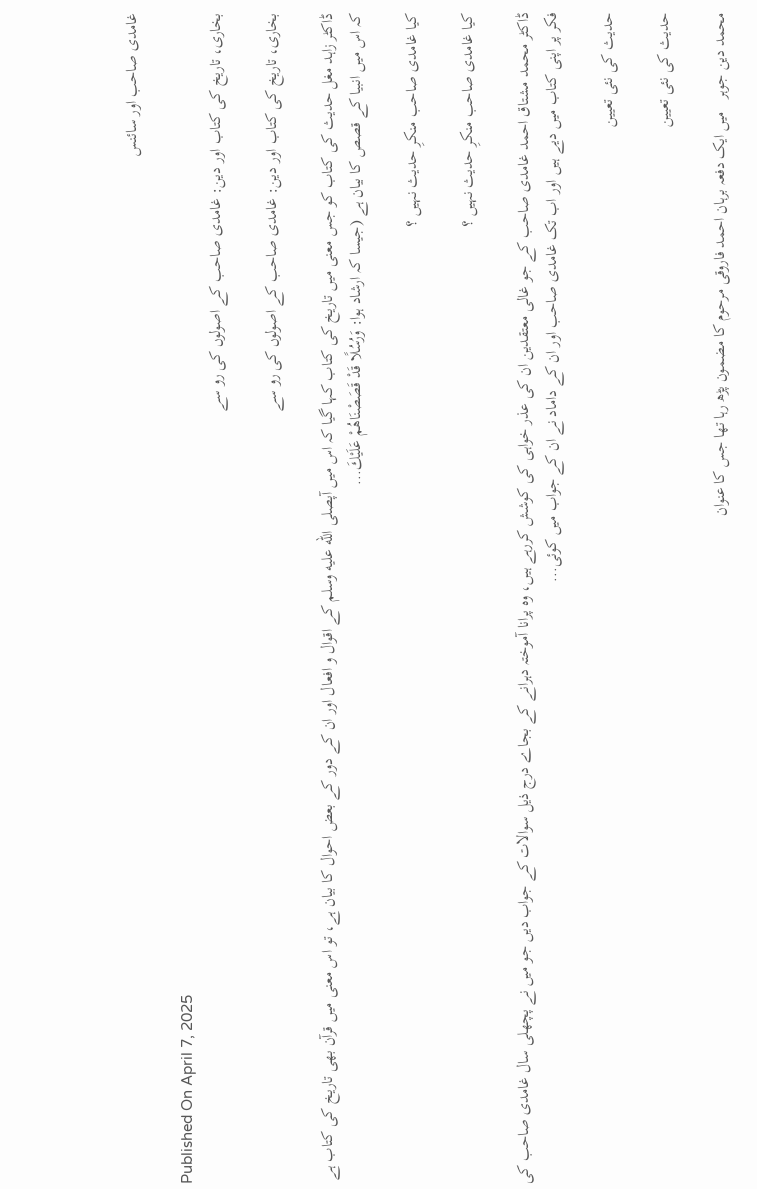غامدی صاحب اور سائنس

Published On April 7, 2025
بخاری، تاریخ کی کتاب اور دین: غامدی صاحب کے اصولوں کی رو سے

بخاری، تاریخ کی کتاب اور دین: غامدی صاحب کے اصولوں کی رو سے

ڈاکٹر زاہد مغل حدیث کی کتاب کو جس معنی میں تاریخ کی کتاب کہا گیا کہ اس میں آپصلى الله عليه وسلم کے اقوال و افعال اور ان کے دور کے بعض احوال کا بیان ہے، تو اس معنی میں قرآن بھی تاریخ کی کتاب ہے کہ اس میں انبیا کے قصص کا بیان ہے (جیسا کہ ارشاد ہوا: وَرُسُلًا قَدْ قَصَصْنَاهُمْ عَلَيْكَ...

کیا غامدی صاحب منکرِ حدیث نہیں ؟

کیا غامدی صاحب منکرِ حدیث نہیں ؟

ڈاکٹر محمد مشتاق احمد غامدی صاحب کے جو غالی معتقدین ان کی عذر خواہی کی کوشش کررہے ہیں، وہ پرانا آموختہ دہرانے کے بجاے درج ذیل سوالات کے جواب دیں جو میں نے پچھلی سال غامدی صاحب کی فکر پر اپنی کتاب میں دیے ہیں اور اب تک غامدی صاحب اور ان کے داماد نے ان کے جواب میں کوئی...

حدیث کی نئی تعیین

حدیث کی نئی تعیین

محمد دین جوہر   میں ایک دفعہ برہان احمد فاروقی مرحوم کا مضمون پڑھ رہا تھا جس کا عنوان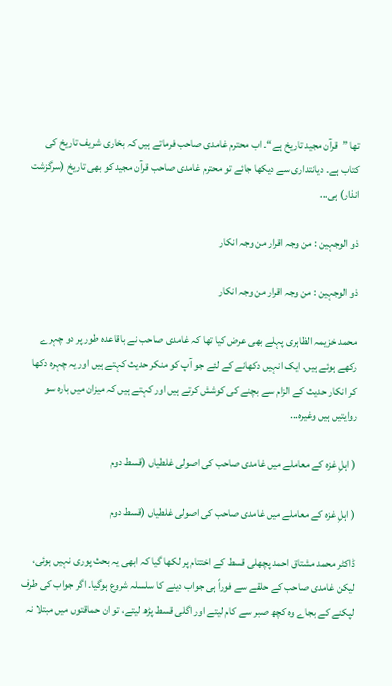تھا ”قرآن مجید تاریخ ہے“۔ اب محترم غامدی صاحب فرماتے ہیں کہ بخاری شریف تاریخ کی کتاب ہے۔ دیانتداری سے دیکھا جائے تو محترم غامدی صاحب قرآن مجید کو بھی تاریخ (سرگزشت انذار) ہی...

ذو الوجہین : من وجہ اقرار من وجہ انکار

ذو الوجہین : من وجہ اقرار من وجہ انکار

محمد خزیمہ الظاہری پہلے بھی عرض کیا تھا کہ غامدی صاحب نے باقاعدہ طور پر دو چہرے رکھے ہوئے ہیں. ایک انہیں دکھانے کے لئے جو آپ کو منکر حدیث کہتے ہیں اور یہ چہرہ دکھا کر انکار حدیث کے الزام سے بچنے کی کوشش کرتے ہیں اور کہتے ہیں کہ میزان میں بارہ سو روایتیں ہیں وغیرہ...

( اہلِ غزہ کے معاملے میں غامدی صاحب کی اصولی غلطیاں (قسط دوم

( اہلِ غزہ کے معاملے میں غامدی صاحب کی اصولی غلطیاں (قسط دوم

ڈاکٹر محمد مشتاق احمد پچھلی قسط کے اختتام پر لکھا گیا کہ ابھی یہ بحث پوری نہیں ہوئی، لیکن غامدی صاحب کے حلقے سے فوراً ہی جواب دینے کا سلسلہ شروع ہوگیا۔ اگر جواب کی طرف لپکنے کے بجاے وہ کچھ صبر سے کام لیتے اور اگلی قسط پڑھ لیتے، تو ان حماقتوں میں مبتلا نہ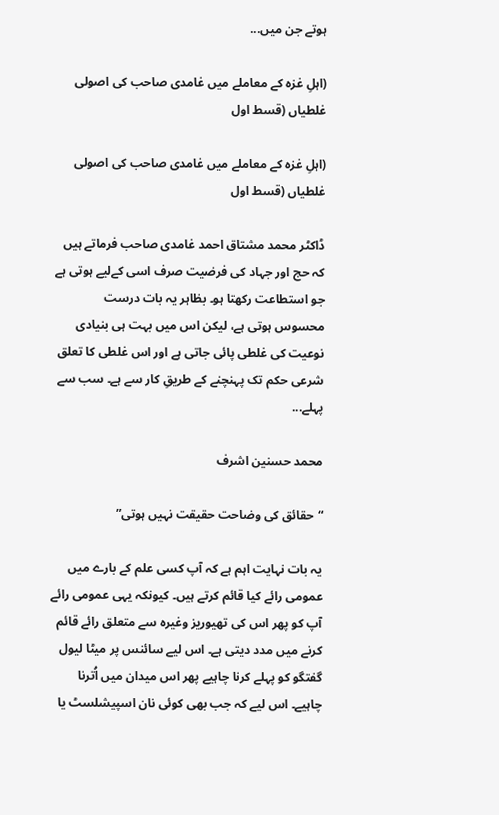ہوتے جن میں...

(اہلِ غزہ کے معاملے میں غامدی صاحب کی اصولی غلطیاں (قسط اول

(اہلِ غزہ کے معاملے میں غامدی صاحب کی اصولی غلطیاں (قسط اول

ڈاکٹر محمد مشتاق احمد غامدی صاحب فرماتے ہیں کہ حج اور جہاد کی فرضیت صرف اسی کےلیے ہوتی ہے جو استطاعت رکھتا ہو۔ بظاہر یہ بات درست محسوس ہوتی ہے، لیکن اس میں بہت ہی بنیادی نوعیت کی غلطی پائی جاتی ہے اور اس غلطی کا تعلق شرعی حکم تک پہنچنے کے طریقِ کار سے ہے۔ سب سے پہلے...

محمد حسنین اشرف

“حقائق کی وضاحت حقیقت نہیں ہوتی”

یہ بات نہایت اہم ہے کہ آپ کسی علم کے بارے میں عمومی رائے کیا قائم کرتے ہیں۔ کیونکہ یہی عمومی رائے آپ کو پھر اس کی تھیوریز وغیرہ سے متعلق رائے قائم کرنے میں مدد دیتی ہے۔ اس لیے سائنس پر میٹا لیول گفتگو کو پہلے کرنا چاہیے پھر اس میدان میں اُترنا چاہیے۔ اس لیے کہ جب بھی کوئی نان اسپیشلسٹ یا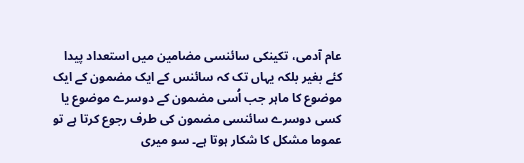عام آدمی، تکینکی سائنسی مضامین میں استعداد پیدا کئے بغیر بلکہ یہاں تک کہ سائنس کے ایک مضمون کے ایک موضوع کا ماہر جب اُسی مضمون کے دوسرے موضوع یا کسی دوسرے سائنسی مضمون کی طرف رجوع کرتا ہے تو عموما مشکل کا شکار ہوتا ہے۔ سو میری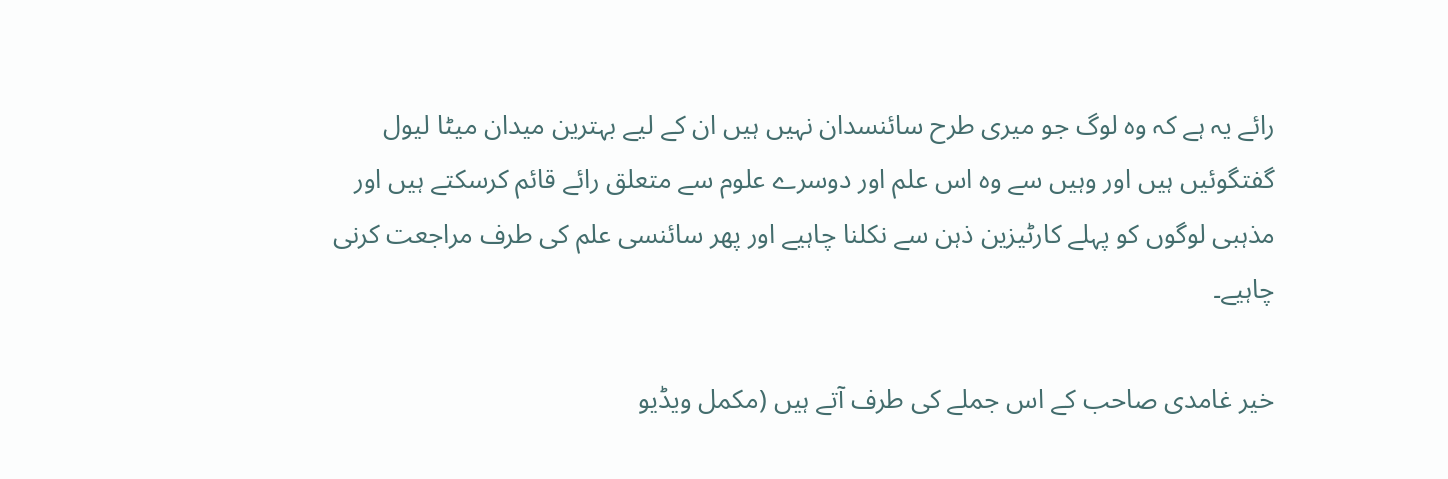رائے یہ ہے کہ وہ لوگ جو میری طرح سائنسدان نہیں ہیں ان کے لیے بہترین میدان میٹا لیول گفتگوئیں ہیں اور وہیں سے وہ اس علم اور دوسرے علوم سے متعلق رائے قائم کرسکتے ہیں اور مذہبی لوگوں کو پہلے کارٹیزین ذہن سے نکلنا چاہیے اور پھر سائنسی علم کی طرف مراجعت کرنی چاہیے۔

خیر غامدی صاحب کے اس جملے کی طرف آتے ہیں (مکمل ویڈیو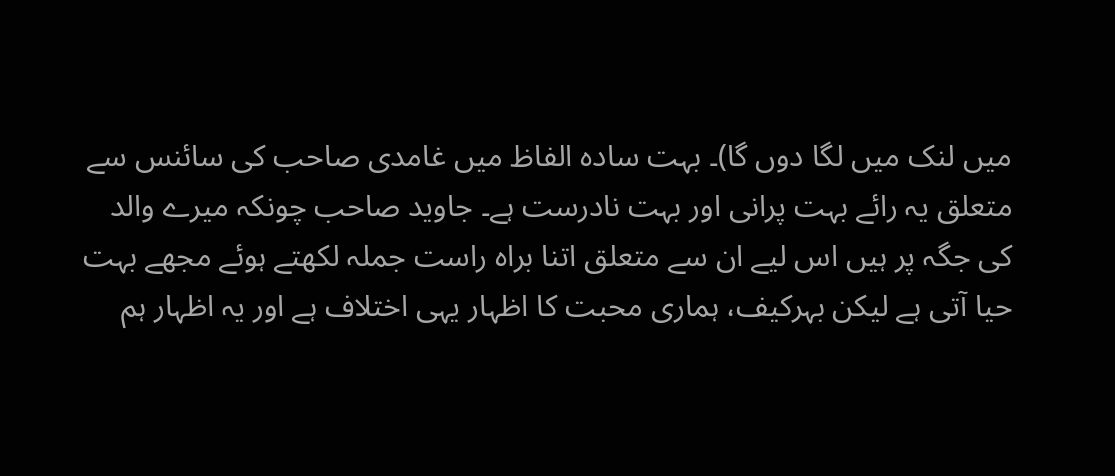میں لنک میں لگا دوں گا)۔ بہت سادہ الفاظ میں غامدی صاحب کی سائنس سے متعلق یہ رائے بہت پرانی اور بہت نادرست ہے۔ جاوید صاحب چونکہ میرے والد کی جگہ پر ہیں اس لیے ان سے متعلق اتنا براہ راست جملہ لکھتے ہوئے مجھے بہت حیا آتی ہے لیکن بہرکیف، ہماری محبت کا اظہار یہی اختلاف ہے اور یہ اظہار ہم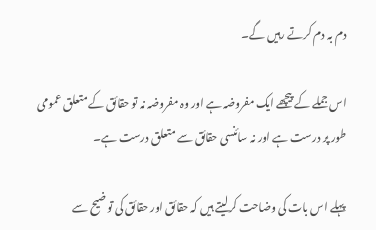دم بہ دم کرتے رہیں گے۔

اس جملے کے پیچھے ایک مفروضہ ہے اور وہ مفروضہ نہ تو حقائق کے متعلق عمومی طور پر درست ہے اور نہ سائنسی حقائق سے متعلق درست ہے۔

پہلے اس بات کی وضاحت کرلیتے ہیں کہ حقائق اور حقائق کی توضیح سے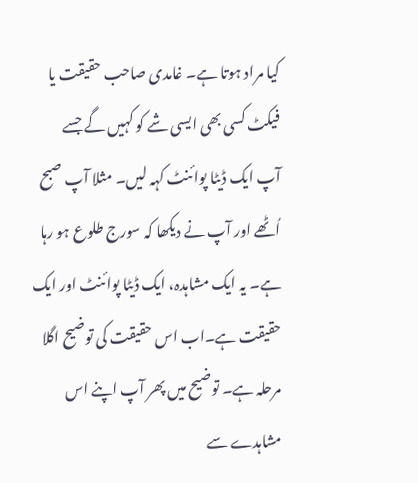کیا مراد ہوتا ہے۔ غامدی صاحب حقیقت یا فیکٹ کسی بھی ایسی شے کو کہیں گے جسے آپ ایک ڈیٹا پوائنٹ کہہ لیں۔ مثلا آپ صبح اُٹھے اور آپ نے دیکھا کہ سورج طلوع ہو رہا ہے۔ یہ ایک مشاہدہ، ایک ڈیٹا پوائنٹ اور ایک حقیقت ہے۔اب اس حقیقت کی توضیح اگلا مرحلہ ہے۔ توضیح میں پھر آپ اپنے اس مشاہدے سے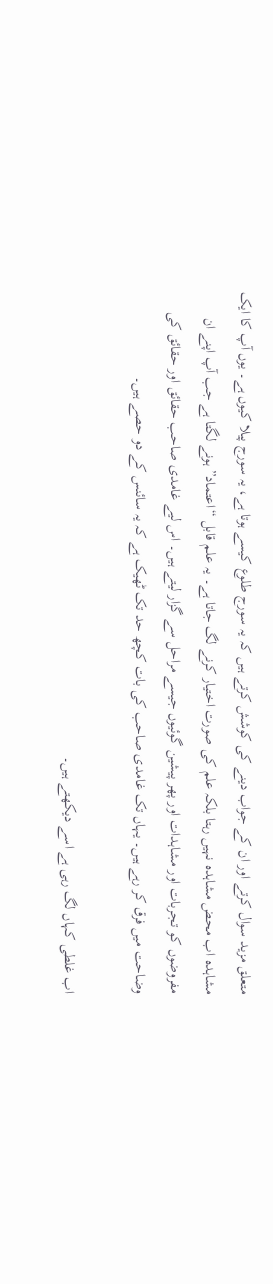متعلق مزید سوال کرتے اور ان کے جواب دینے کی کوشش کرتے ہیں کہ یہ سورج طلوع کیسے ہوتا ہے، یہ سورج پیلا کیوں ہے۔ یوں آپ کا ایک مشاہدہ اب محض مشاہدہ نہیں رہتا بلکہ علم کی صورت اختیار کرنے لگ جاتا ہے۔ یہ علم قابل “اعتماد” ہونے لگتا ہے جب آپ اپنے ان مفروضوں کو تجربات اور مشاہدات اور پھر پیشین گوئیوں جیسے مراحل سے گزار لیتے ہیں۔ اس لیے غامدی صاحب حقائق اور حقائق کی وضاحت میں فرق کر رہے ہیں۔ یہاں تک غامدی صاحب کی بات کچھ حد تک ٹھیک ہے کہ یہ سائنس کے دو حصے ہیں۔

اب غلطی کہاں لگ رہی ہے اسے دیکھتے ہیں۔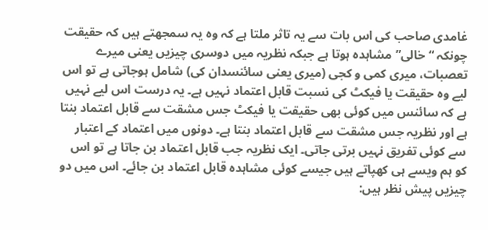غامدی صاحب کی اس بات سے یہ تاثر ملتا ہے کہ وہ یہ سمجھتے ہیں کہ حقیقت چونکہ “خالی” مشاہدہ ہوتا ہے جبکہ نظریہ میں دوسری چیزیں یعنی میرے تعصبات، میری کمی و کجی (میری یعنی سائنسدان کی) شامل ہوجاتی ہے تو اس لیے وہ حقیقت یا فیکٹ کی نسبت قابل اعتماد نہیں ہے۔ یہ درست اس لیے نہیں ہے کہ سائنس میں کوئی بھی حقیقت یا فیکٹ جس مشقت سے قابل اعتماد بنتا ہے اور نظریہ جس مشقت سے قابل اعتماد بنتا ہے۔ دونوں میں اعتماد کے اعتبار سے کوئی تفریق نہیں برتی جاتی۔ ایک نظریہ جب قابل اعتماد بن جاتا ہے تو اس کو ہم ویسے ہی کھپاتے ہیں جیسے کوئی مشاہدہ قابل اعتماد بن جائے۔ اس میں دو چیزیں پیش نظر ہیں: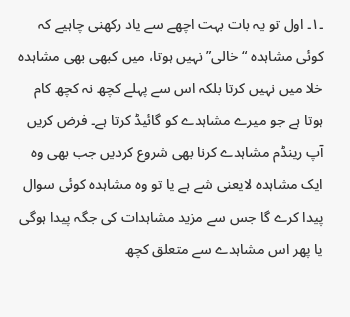۔۱۔ اول تو یہ بات بہت اچھے سے یاد رکھنی چاہیے کہ کوئی مشاہدہ “خالی” نہیں ہوتا، میں کبھی بھی مشاہدہ خلا میں نہیں کرتا بلکہ اس سے پہلے کچھ نہ کچھ کام ہوتا ہے جو میرے مشاہدے کو گائیڈ کرتا ہے۔ فرض کریں آپ رینڈم مشاہدے کرنا بھی شروع کردیں جب بھی وہ ایک مشاہدہ لایعنی شے ہے یا تو وہ مشاہدہ کوئی سوال پیدا کرے گا جس سے مزید مشاہدات کی جگہ پیدا ہوگی یا پھر اس مشاہدے سے متعلق کچھ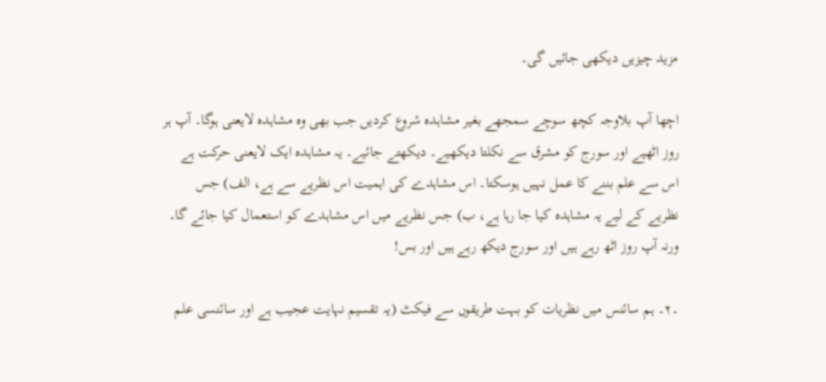مزید چیزیں دیکھی جائیں گی۔

اچھا آپ بلاوجہ کچھ سوچے سمجھے بغیر مشاہدہ شروع کردیں جب بھی وہ مشاہدہ لایعنی ہوگا۔ آپ ہر روز اٹھیے اور سورج کو مشرق سے نکلتا دیکھیے۔ دیکھتے جائیے۔ یہ مشاہدہ ایک لایعنی حرکت ہے اس سے علم بننے کا عمل نہیں ہوسکتا۔ اس مشاہدے کی اہمیت اس نظریے سے ہے، الف) جس نظریے کے لیے یہ مشاہدہ کیا جا رہا ہے، ب) جس نظریے میں اس مشاہدے کو استعمال کیا جائے گا۔ ورنہ آپ روز اٹھ رہے ہیں اور سورج دیکھ رہے ہیں اور بس!

۔۲۔ ہم سائنس میں نظریات کو بہت طریقوں سے فیکٹ (یہ تقسیم نہایت عجیب ہے اور سائنسی علم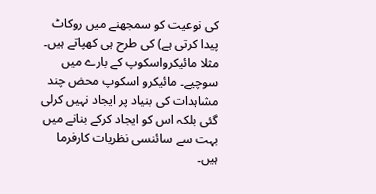کی نوعیت کو سمجھنے میں روکاٹ پیدا کرتی ہے) کی طرح ہی کھپاتے ہیں۔ مثلا مائیکرواسکوپ کے بارے میں سوچیے۔ مائیکرو اسکوپ محض چند مشاہدات کی بنیاد پر ایجاد نہیں کرلی گئی بلکہ اس کو ایجاد کرکے بنانے میں بہت سے سائنسی نظریات کارفرما ہیں۔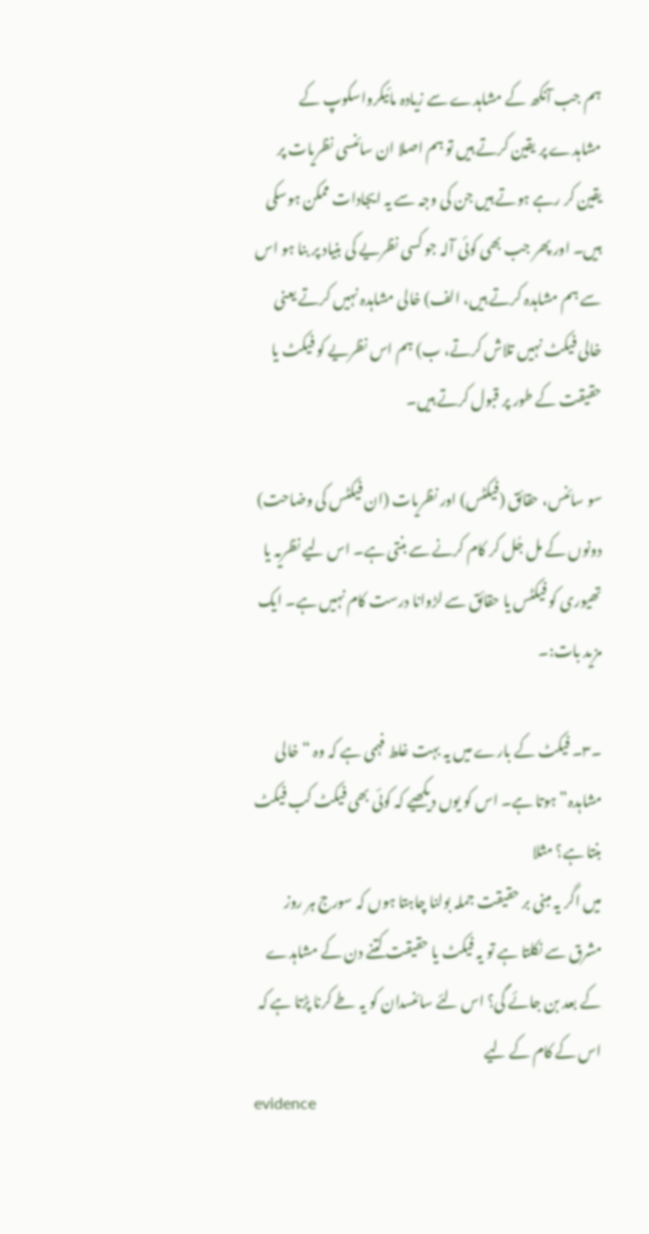ہم جب آنکھ کے مشاہدے سے زیادہ مائیکرواسکوپ کے مشاہدے پر یقین کرتے ہیں تو ہم اصلا ان سائنسی نظریات پر یقین کر رہے ہوتے ہیں جن کی وجہ سے یہ ایجادات ممکن ہوسکی ہیں۔ اور پھر جب بھی کوئی آلہ جو کسی نظریے کی بنیاد پر بنا ہو اس سے ہم مشاہدہ کرتے ہیں، الف) خالی مشاہدہ نہیں کرتے یعنی خالی فیکٹ نہیں تلاش کرتے، ب) ہم اس نظریے کو فیکٹ یا حقیقت کے طور پر قبول کرتے ہیں۔

سو سائنس، حقائق (فیکٹس) اور نظریات (ان فیکٹس کی وضاحت) دونوں کے مل جُل کر کام کرنے سے بنتی ہے۔ اس لیے نظریہ یا تھیوری کو فیکٹس یا حقائق سے لڑوانا درست کام نہیں ہے۔ ایک مزید بات:۔

۔۳۔ فیکٹ کے بارے میں یہ بہت غلط فہمی ہے کہ وہ “خالی مشاہدہ” ہوتا ہے۔ اس کو یوں دیکھیے کہ کوئی بھی فیکٹ کب فیکٹ بنتا ہے؟ مثلا
میں اگر یہ مبنی بر حقیقت جملہ بولنا چاہتا ہوں کہ سورج ہر روز مشرق سے نکلتا ہے تو یہ فیکٹ یا حقیقت کتنے دن کے مشاہدے کے بعد بن جائے گی؟ اس لئے سائنسدان کو یہ طے کرنا پڑتا ہے کہ اس کے کام کے لیے
evidence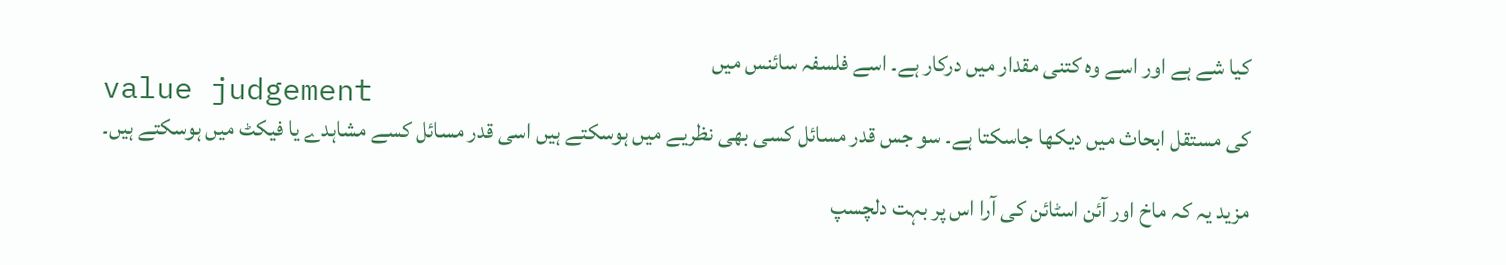کیا شے ہے اور اسے وہ کتنی مقدار میں درکار ہے۔ اسے فلسفہ سائنس میں
value judgement
کی مستقل ابحاث میں دیکھا جاسکتا ہے۔ سو جس قدر مسائل کسی بھی نظریے میں ہوسکتے ہیں اسی قدر مسائل کسے مشاہدے یا فیکٹ میں ہوسکتے ہیں۔

مزید یہ کہ ماخ اور آئن اسٹائن کی آرا اس پر بہت دلچسپ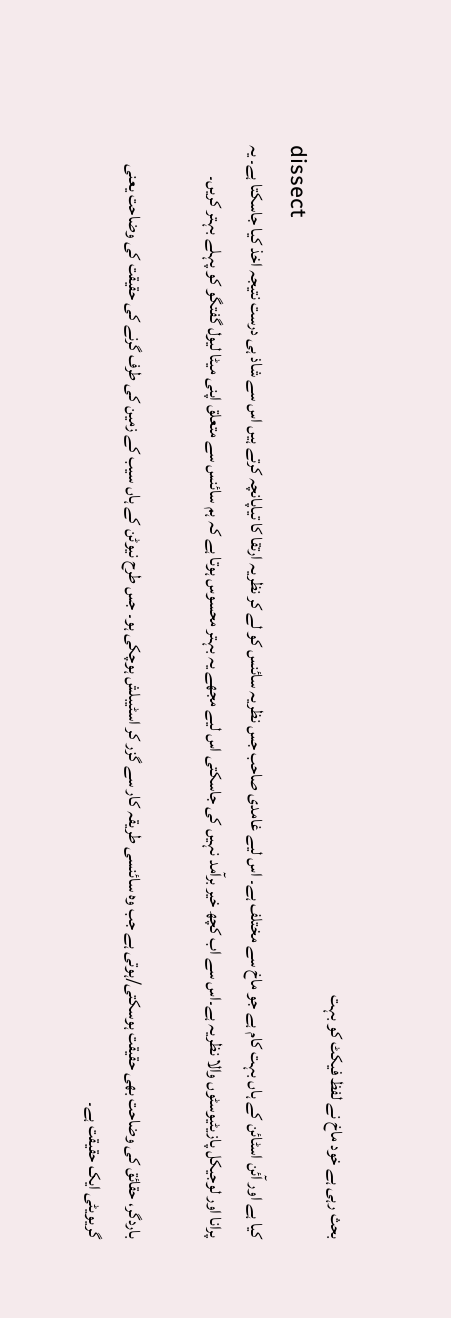بحث رہی ہے خود ماخ نے لفظ فیکٹ کو بہت
dissect
کیا ہے اور آئن اسٹائن کے ہاں بہت کام ہے جو ماخ سے مختلف ہے۔ اس لیے غامدی صاحب جس نظریہ سائنس کو لے کر نظریہ ارتقا کا تیاپانچہ کرتے ہیں اس سے شاذ ہی درست نتیجہ اخذ کیا جاسکتا ہے۔ یہ پرانا اور لوجیکل پازیٹیوسٹوں والا نظریہ ہے۔اس سے اب کچھ خیر برآمد نہیں کی جاسکتی اس لیے مجھے یہ بہتر محسوس ہوتا ہے کہ ہم سائنس سے متعلق اپنی میٹا لیول گفتگو کو پہلے بہتر کریں۔

باردگر، حقائق کی وضاحت بھی حقیقت ہوسکتی/ہوتی ہے جب وہ سائنسی طریقہ کار سے گزر کر اسٹیبلش ہوچکی ہو۔ جس طرح نیوٹن کے ہاں سیب کے زمین کی طرف گرنے کی حقیقت کی وضاحت یعنی گریویٹی ایک حقیقت ہے۔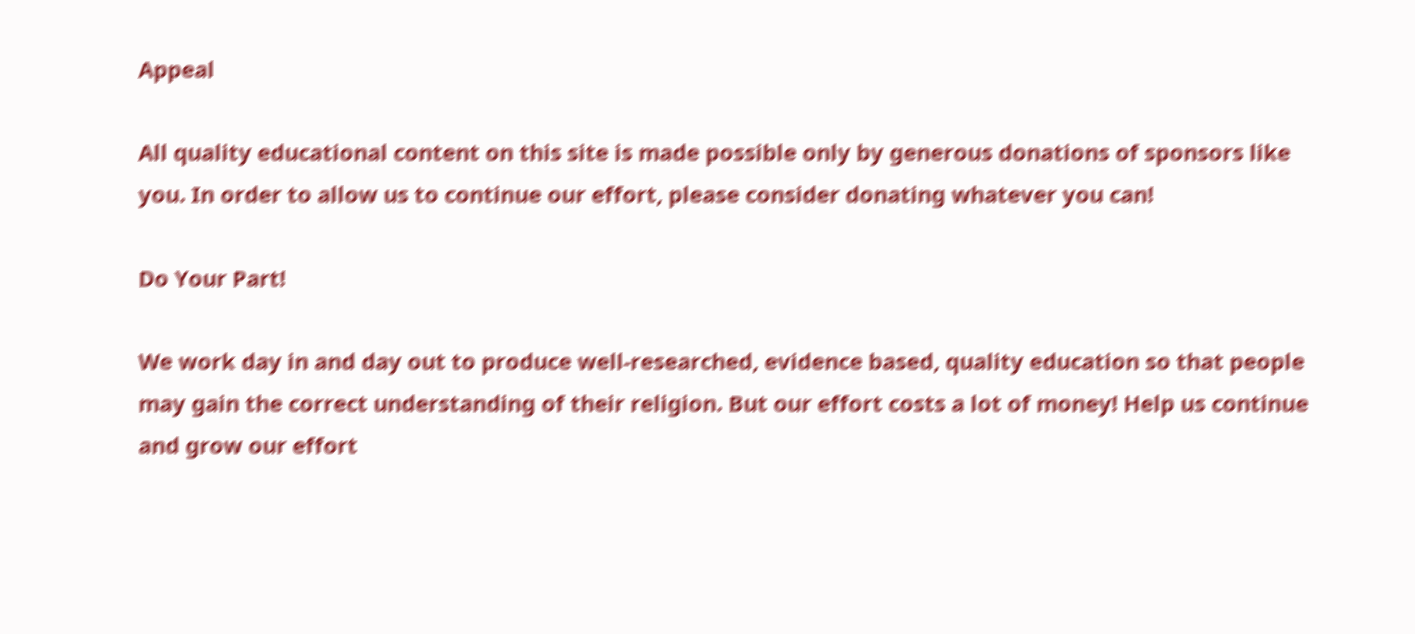Appeal

All quality educational content on this site is made possible only by generous donations of sponsors like you. In order to allow us to continue our effort, please consider donating whatever you can!

Do Your Part!

We work day in and day out to produce well-researched, evidence based, quality education so that people may gain the correct understanding of their religion. But our effort costs a lot of money! Help us continue and grow our effort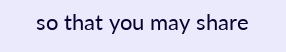so that you may share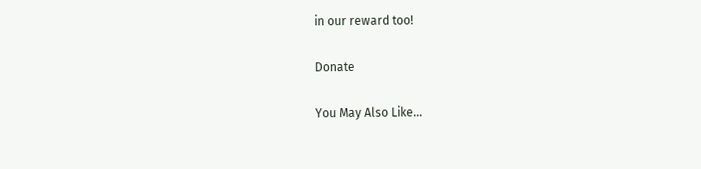in our reward too!

Donate

You May Also Like…